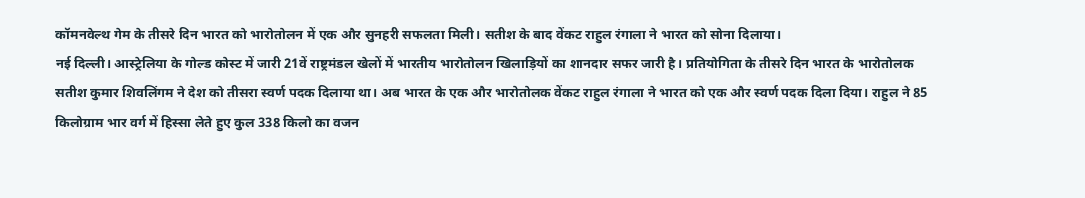कॉमनवेल्थ गेम के तीसरे दिन भारत को भारोतोलन में एक और सुनहरी सफलता मिली। सतीश के बाद वेंकट राहुल रंगाला ने भारत को सोना दिलाया।
नई दिल्ली। आस्ट्रेलिया के गोल्ड कोस्ट में जारी 21वें राष्ट्रमंडल खेलों में भारतीय भारोतोलन खिलाड़ियों का शानदार सफर जारी है। प्रतियोगिता के तीसरे दिन भारत के भारोतोलक सतीश कुमार शिवलिंगम ने देश को तीसरा स्वर्ण पदक दिलाया था। अब भारत के एक और भारोतोलक वेंकट राहुल रंगाला ने भारत को एक और स्वर्ण पदक दिला दिया। राहुल ने 85 किलोग्राम भार वर्ग में हिस्सा लेते हुए कुल 338 किलो का वजन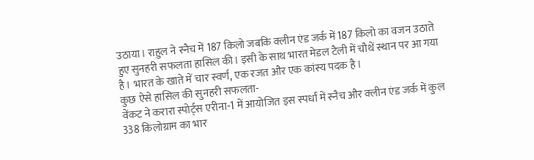उठाया। राहुल ने स्नैच में 187 किलो जबकि क्लीन एंड जर्क में 187 किलो का वजन उठाते हुए सुनहरी सफलता हासिल की। इसी के साथ भारत मेडल टैली में चौथें स्थान पर आ गया है। भारत के खाते में चार स्वर्ण, एक रजत और एक कांस्य पदक है।
कुछ ऐसे हासिल की सुनहरी सफलता-
वेंकट ने करारा स्पोर्ट्स एरीना-1 में आयोजित इस स्पर्धा में स्नैच और क्लीन एंड जर्क में कुल 338 किलोग्राम का भार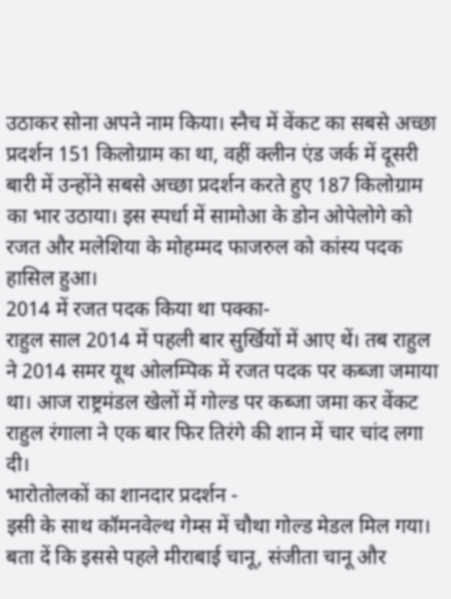उठाकर सोना अपने नाम किया। स्नैच में वेंकट का सबसे अच्छा प्रदर्शन 151 किलोग्राम का था, वहीं क्लीन एंड जर्क में दूसरी बारी में उन्होंने सबसे अच्छा प्रदर्शन करते हुए 187 किलोग्राम का भार उठाया। इस स्पर्धा में सामोआ के डोन ओपेलोगे को रजत और मलेशिया के मोहम्मद फाजरुल को कांस्य पदक हासिल हुआ।
2014 में रजत पदक किया था पक्का-
राहुल साल 2014 में पहली बार सुर्खियों में आए थें। तब राहुल ने 2014 समर यूथ ओलम्पिक में रजत पदक पर कब्जा जमाया था। आज राष्ट्रमंडल खेलों में गोल्ड पर कब्जा जमा कर वेंकट राहुल रंगाला ने एक बार फिर तिरंगे की शान में चार चांद लगा दी।
भारोतोलकों का शानदार प्रदर्शन -
इसी के साथ कॉमनवेल्थ गेम्स में चौथा गोल्ड मेडल मिल गया। बता दें कि इससे पहले मीराबाई चानू, संजीता चानू और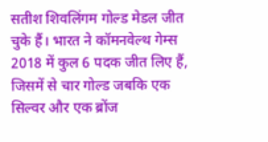सतीश शिवलिंगम गोल्ड मेडल जीत चुके हैं। भारत ने कॉमनवेल्थ गेम्स 2018 में कुल 6 पदक जीत लिए हैं, जिसमें से चार गोल्ड जबकि एक सिल्वर और एक ब्रोंज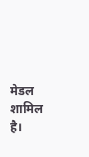मेडल शामिल है।